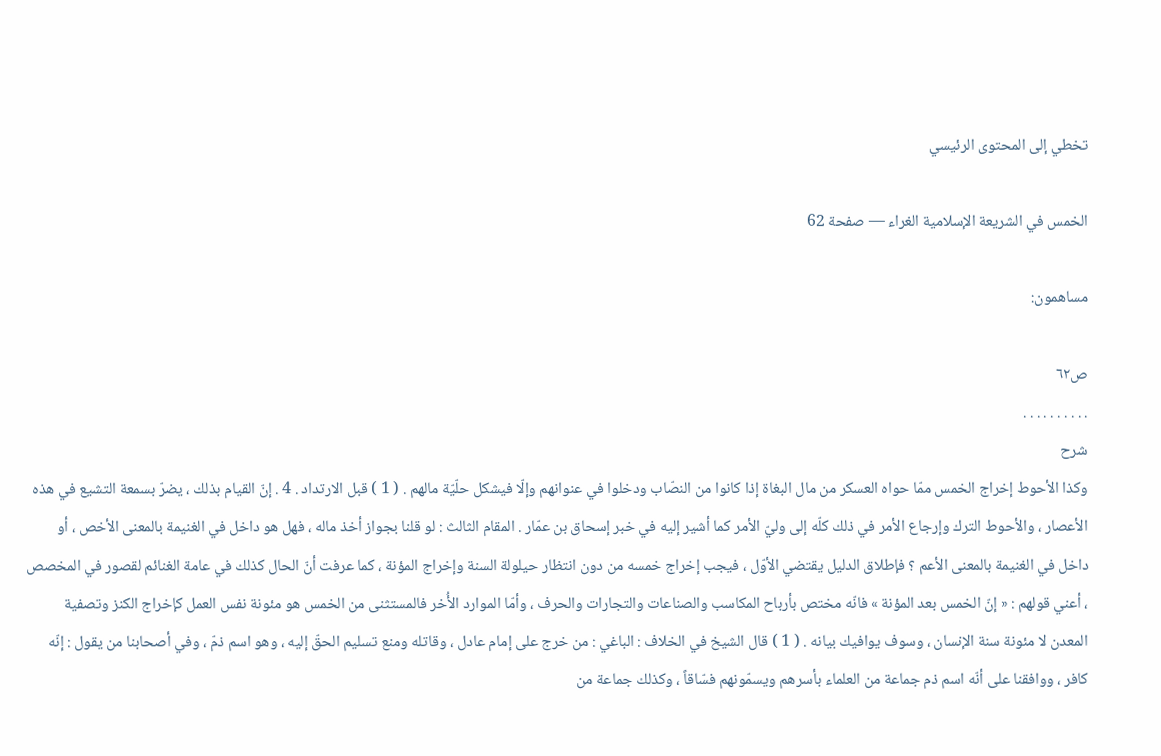تخطي إلى المحتوى الرئيسي

الخمس في الشريعة الإسلامية الغراء — صفحة 62

مساهمون:

ص٦٢
. . . . . . . . . .
شرح
وكذا الأحوط إخراج الخمس ممّا حواه العسكر من مال البغاة إذا كانوا من النصّاب ودخلوا في عنوانهم وإلّا فيشكل حلّيّة مالهم . ( 1 ) قبل الارتداد . 4 . إنّ القيام بذلك ، يضرّ بسمعة التشيع في هذه الأعصار ، والأحوط الترك وإرجاع الأمر في ذلك كلّه إلى وليّ الأمر كما أشير إليه في خبر إسحاق بن عمّار . المقام الثالث : لو قلنا بجواز أخذ ماله ، فهل هو داخل في الغنيمة بالمعنى الأخص ، أو داخل في الغنيمة بالمعنى الأعم ؟ فإطلاق الدليل يقتضي الأوّل ، فيجب إخراج خمسه من دون انتظار حيلولة السنة وإخراج المؤنة ، كما عرفت أنّ الحال كذلك في عامة الغنائم لقصور في المخصص ، أعني قولهم : « إنّ الخمس بعد المؤنة » فانّه مختص بأرباح المكاسب والصناعات والتجارات والحرف ، وأمّا الموارد الأُخر فالمستثنى من الخمس هو مئونة نفس العمل كإخراج الكنز وتصفية المعدن لا مئونة سنة الإنسان ، وسوف يوافيك بيانه . ( 1 ) قال الشيخ في الخلاف : الباغي : من خرج على إمام عادل ، وقاتله ومنع تسليم الحقّ إليه ، وهو اسم ذمّ ، وفي أصحابنا من يقول : إنّه كافر ، ووافقنا على أنّه اسم ذم جماعة من العلماء بأسرهم ويسمّونهم فسّاقاً ، وكذلك جماعة من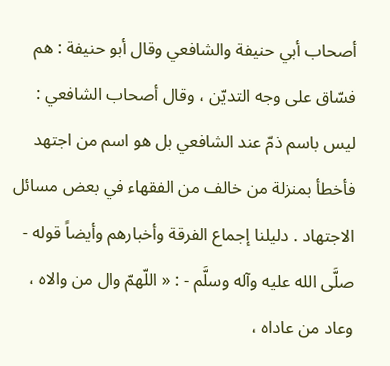أصحاب أبي حنيفة والشافعي وقال أبو حنيفة : هم فسّاق على وجه التديّن ، وقال أصحاب الشافعي : ليس باسم ذمّ عند الشافعي بل هو اسم من اجتهد فأخطأ بمنزلة من خالف من الفقهاء في بعض مسائل الاجتهاد . دليلنا إجماع الفرقة وأخبارهم وأيضاً قوله - صلَّى الله عليه وآله وسلَّم - : « اللّهمّ وال من والاه ، وعاد من عاداه ،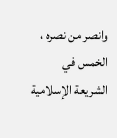وانصر من نصره ،
الخمس في الشريعة الإسلامية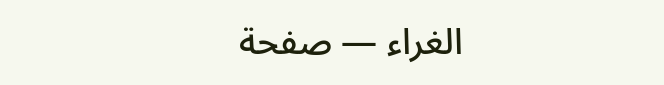الغراء — صفحة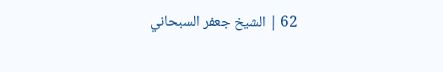62 | الشيخ جعفر السبحاني